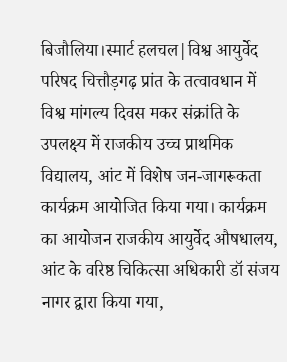बिजौलिया।स्मार्ट हलचल|विश्व आयुर्वेद परिषद चित्तौड़गढ़ प्रांत के तत्वावधान में विश्व मांगल्य दिवस मकर संक्रांति के उपलक्ष्य में राजकीय उच्च प्राथमिक विद्यालय, आंट में विशेष जन-जागरूकता कार्यक्रम आयोजित किया गया। कार्यक्रम का आयोजन राजकीय आयुर्वेद औषधालय, आंट के वरिष्ठ चिकित्सा अधिकारी डॉ संजय नागर द्वारा किया गया,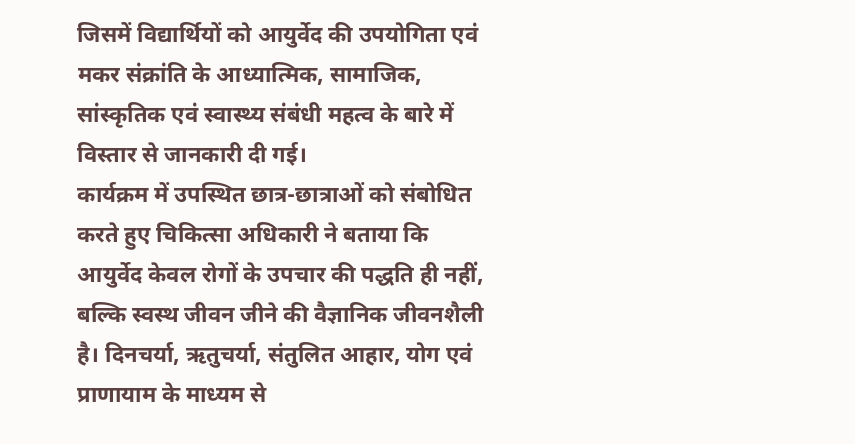जिसमें विद्यार्थियों को आयुर्वेद की उपयोगिता एवं मकर संक्रांति के आध्यात्मिक, सामाजिक, सांस्कृतिक एवं स्वास्थ्य संबंधी महत्व के बारे में विस्तार से जानकारी दी गई।
कार्यक्रम में उपस्थित छात्र-छात्राओं को संबोधित करते हुए चिकित्सा अधिकारी ने बताया कि आयुर्वेद केवल रोगों के उपचार की पद्धति ही नहीं, बल्कि स्वस्थ जीवन जीने की वैज्ञानिक जीवनशैली है। दिनचर्या, ऋतुचर्या, संतुलित आहार, योग एवं प्राणायाम के माध्यम से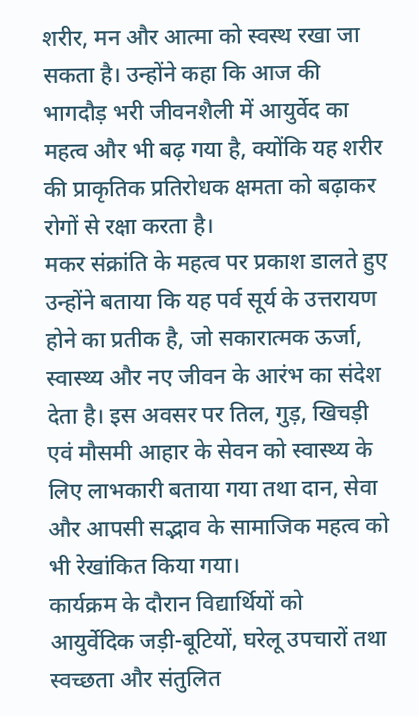शरीर, मन और आत्मा को स्वस्थ रखा जा सकता है। उन्होंने कहा कि आज की भागदौड़ भरी जीवनशैली में आयुर्वेद का महत्व और भी बढ़ गया है, क्योंकि यह शरीर की प्राकृतिक प्रतिरोधक क्षमता को बढ़ाकर रोगों से रक्षा करता है।
मकर संक्रांति के महत्व पर प्रकाश डालते हुए उन्होंने बताया कि यह पर्व सूर्य के उत्तरायण होने का प्रतीक है, जो सकारात्मक ऊर्जा, स्वास्थ्य और नए जीवन के आरंभ का संदेश देता है। इस अवसर पर तिल, गुड़, खिचड़ी एवं मौसमी आहार के सेवन को स्वास्थ्य के लिए लाभकारी बताया गया तथा दान, सेवा और आपसी सद्भाव के सामाजिक महत्व को भी रेखांकित किया गया।
कार्यक्रम के दौरान विद्यार्थियों को आयुर्वेदिक जड़ी-बूटियों, घरेलू उपचारों तथा स्वच्छता और संतुलित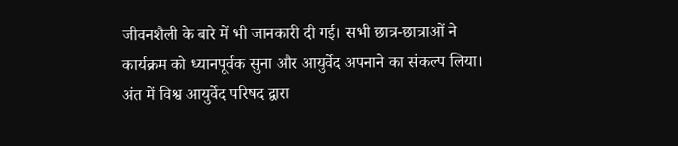जीवनशैली के बारे में भी जानकारी दी गई। सभी छात्र-छात्राओं ने कार्यक्रम को ध्यानपूर्वक सुना और आयुर्वेद अपनाने का संकल्प लिया।
अंत में विश्व आयुर्वेद परिषद द्वारा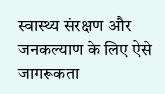स्वास्थ्य संरक्षण और जनकल्याण के लिए ऐसे जागरूकता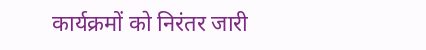कार्यक्रमों को निरंतर जारी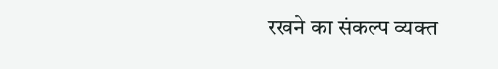रखने का संकल्प व्यक्त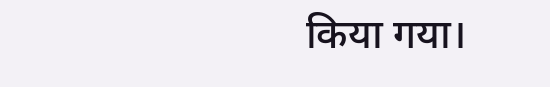किया गया।